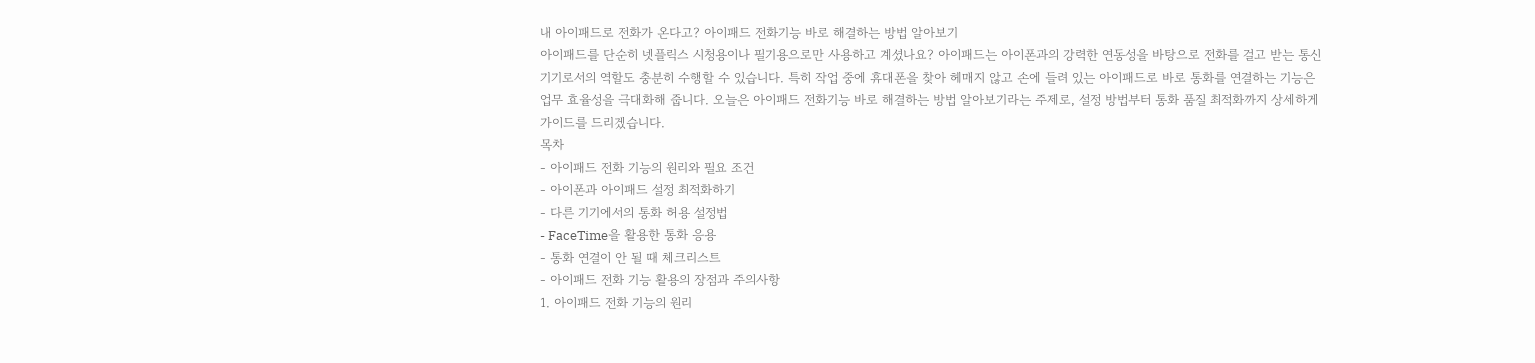내 아이패드로 전화가 온다고? 아이패드 전화기능 바로 해결하는 방법 알아보기
아이패드를 단순히 넷플릭스 시청용이나 필기용으로만 사용하고 계셨나요? 아이패드는 아이폰과의 강력한 연동성을 바탕으로 전화를 걸고 받는 통신 기기로서의 역할도 충분히 수행할 수 있습니다. 특히 작업 중에 휴대폰을 찾아 헤매지 않고 손에 들려 있는 아이패드로 바로 통화를 연결하는 기능은 업무 효율성을 극대화해 줍니다. 오늘은 아이패드 전화기능 바로 해결하는 방법 알아보기라는 주제로, 설정 방법부터 통화 품질 최적화까지 상세하게 가이드를 드리겠습니다.
목차
- 아이패드 전화 기능의 원리와 필요 조건
- 아이폰과 아이패드 설정 최적화하기
- 다른 기기에서의 통화 허용 설정법
- FaceTime을 활용한 통화 응용
- 통화 연결이 안 될 때 체크리스트
- 아이패드 전화 기능 활용의 장점과 주의사항
1. 아이패드 전화 기능의 원리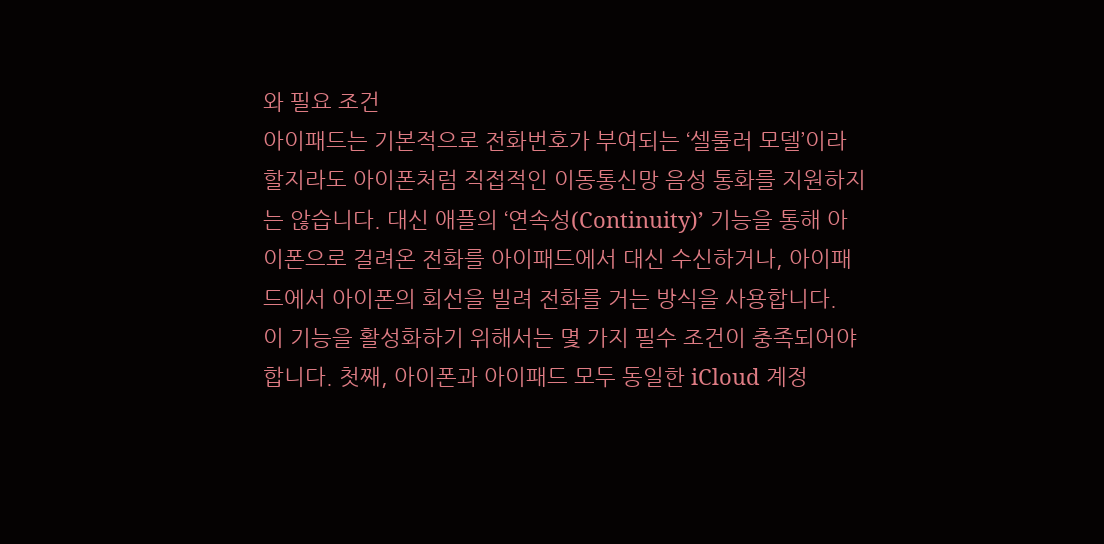와 필요 조건
아이패드는 기본적으로 전화번호가 부여되는 ‘셀룰러 모델’이라 할지라도 아이폰처럼 직접적인 이동통신망 음성 통화를 지원하지는 않습니다. 대신 애플의 ‘연속성(Continuity)’ 기능을 통해 아이폰으로 걸려온 전화를 아이패드에서 대신 수신하거나, 아이패드에서 아이폰의 회선을 빌려 전화를 거는 방식을 사용합니다.
이 기능을 활성화하기 위해서는 몇 가지 필수 조건이 충족되어야 합니다. 첫째, 아이폰과 아이패드 모두 동일한 iCloud 계정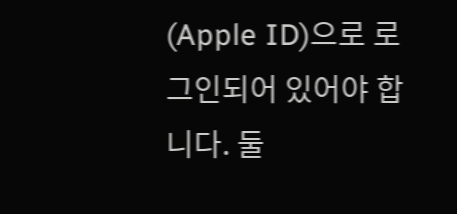(Apple ID)으로 로그인되어 있어야 합니다. 둘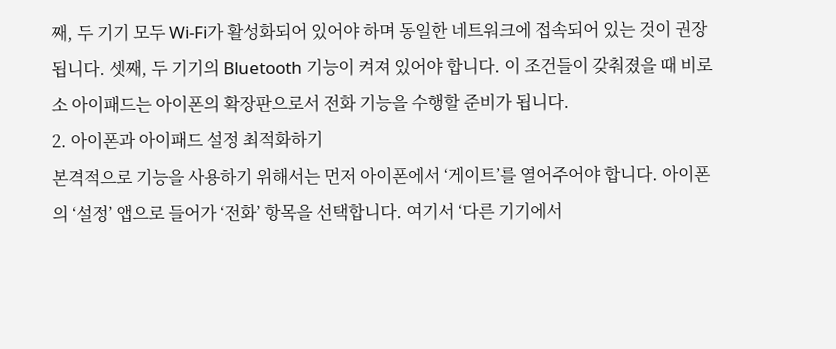째, 두 기기 모두 Wi-Fi가 활성화되어 있어야 하며 동일한 네트워크에 접속되어 있는 것이 권장됩니다. 셋째, 두 기기의 Bluetooth 기능이 켜져 있어야 합니다. 이 조건들이 갖춰졌을 때 비로소 아이패드는 아이폰의 확장판으로서 전화 기능을 수행할 준비가 됩니다.
2. 아이폰과 아이패드 설정 최적화하기
본격적으로 기능을 사용하기 위해서는 먼저 아이폰에서 ‘게이트’를 열어주어야 합니다. 아이폰의 ‘설정’ 앱으로 들어가 ‘전화’ 항목을 선택합니다. 여기서 ‘다른 기기에서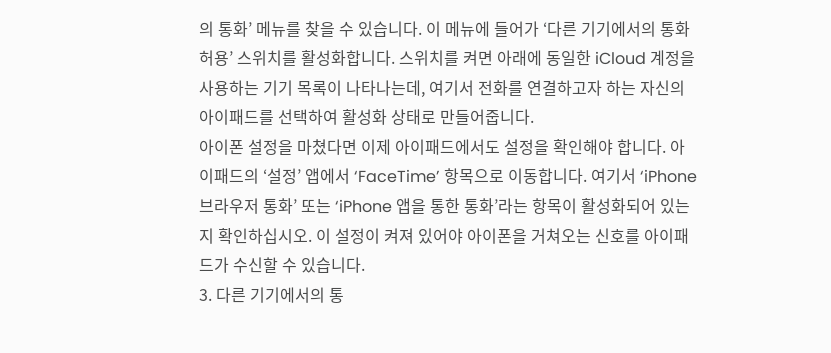의 통화’ 메뉴를 찾을 수 있습니다. 이 메뉴에 들어가 ‘다른 기기에서의 통화 허용’ 스위치를 활성화합니다. 스위치를 켜면 아래에 동일한 iCloud 계정을 사용하는 기기 목록이 나타나는데, 여기서 전화를 연결하고자 하는 자신의 아이패드를 선택하여 활성화 상태로 만들어줍니다.
아이폰 설정을 마쳤다면 이제 아이패드에서도 설정을 확인해야 합니다. 아이패드의 ‘설정’ 앱에서 ‘FaceTime’ 항목으로 이동합니다. 여기서 ‘iPhone 브라우저 통화’ 또는 ‘iPhone 앱을 통한 통화’라는 항목이 활성화되어 있는지 확인하십시오. 이 설정이 켜져 있어야 아이폰을 거쳐오는 신호를 아이패드가 수신할 수 있습니다.
3. 다른 기기에서의 통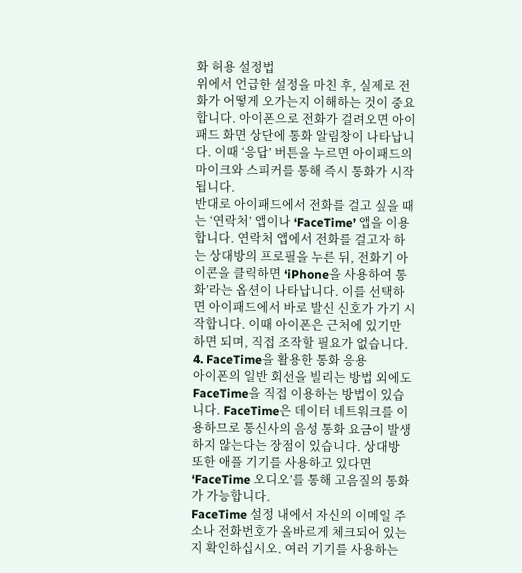화 허용 설정법
위에서 언급한 설정을 마친 후, 실제로 전화가 어떻게 오가는지 이해하는 것이 중요합니다. 아이폰으로 전화가 걸려오면 아이패드 화면 상단에 통화 알림창이 나타납니다. 이때 ‘응답’ 버튼을 누르면 아이패드의 마이크와 스피커를 통해 즉시 통화가 시작됩니다.
반대로 아이패드에서 전화를 걸고 싶을 때는 ‘연락처’ 앱이나 ‘FaceTime’ 앱을 이용합니다. 연락처 앱에서 전화를 걸고자 하는 상대방의 프로필을 누른 뒤, 전화기 아이콘을 클릭하면 ‘iPhone을 사용하여 통화’라는 옵션이 나타납니다. 이를 선택하면 아이패드에서 바로 발신 신호가 가기 시작합니다. 이때 아이폰은 근처에 있기만 하면 되며, 직접 조작할 필요가 없습니다.
4. FaceTime을 활용한 통화 응용
아이폰의 일반 회선을 빌리는 방법 외에도 FaceTime을 직접 이용하는 방법이 있습니다. FaceTime은 데이터 네트워크를 이용하므로 통신사의 음성 통화 요금이 발생하지 않는다는 장점이 있습니다. 상대방 또한 애플 기기를 사용하고 있다면 ‘FaceTime 오디오’를 통해 고음질의 통화가 가능합니다.
FaceTime 설정 내에서 자신의 이메일 주소나 전화번호가 올바르게 체크되어 있는지 확인하십시오. 여러 기기를 사용하는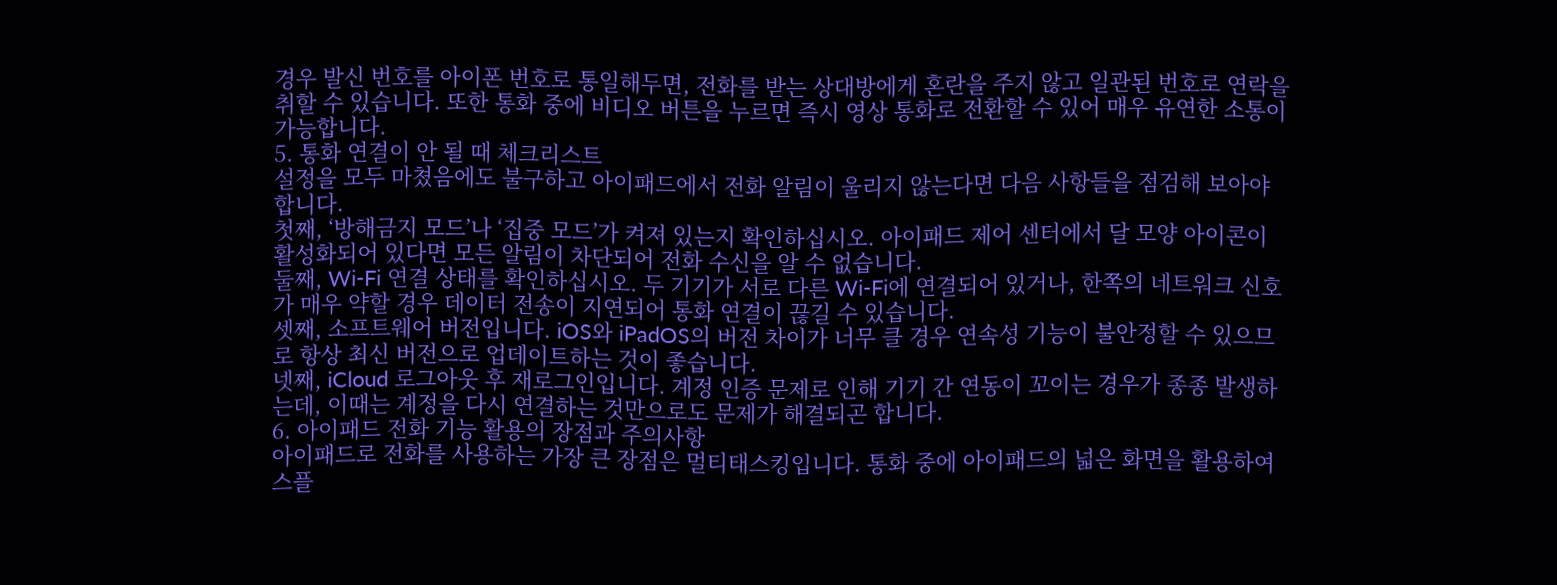경우 발신 번호를 아이폰 번호로 통일해두면, 전화를 받는 상대방에게 혼란을 주지 않고 일관된 번호로 연락을 취할 수 있습니다. 또한 통화 중에 비디오 버튼을 누르면 즉시 영상 통화로 전환할 수 있어 매우 유연한 소통이 가능합니다.
5. 통화 연결이 안 될 때 체크리스트
설정을 모두 마쳤음에도 불구하고 아이패드에서 전화 알림이 울리지 않는다면 다음 사항들을 점검해 보아야 합니다.
첫째, ‘방해금지 모드’나 ‘집중 모드’가 켜져 있는지 확인하십시오. 아이패드 제어 센터에서 달 모양 아이콘이 활성화되어 있다면 모든 알림이 차단되어 전화 수신을 알 수 없습니다.
둘째, Wi-Fi 연결 상태를 확인하십시오. 두 기기가 서로 다른 Wi-Fi에 연결되어 있거나, 한쪽의 네트워크 신호가 매우 약할 경우 데이터 전송이 지연되어 통화 연결이 끊길 수 있습니다.
셋째, 소프트웨어 버전입니다. iOS와 iPadOS의 버전 차이가 너무 클 경우 연속성 기능이 불안정할 수 있으므로 항상 최신 버전으로 업데이트하는 것이 좋습니다.
넷째, iCloud 로그아웃 후 재로그인입니다. 계정 인증 문제로 인해 기기 간 연동이 꼬이는 경우가 종종 발생하는데, 이때는 계정을 다시 연결하는 것만으로도 문제가 해결되곤 합니다.
6. 아이패드 전화 기능 활용의 장점과 주의사항
아이패드로 전화를 사용하는 가장 큰 장점은 멀티태스킹입니다. 통화 중에 아이패드의 넓은 화면을 활용하여 스플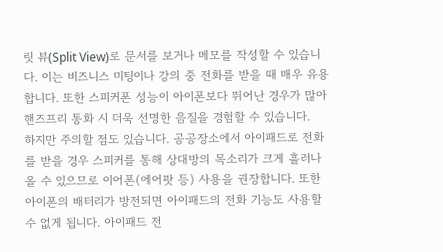릿 뷰(Split View)로 문서를 보거나 메모를 작성할 수 있습니다. 이는 비즈니스 미팅이나 강의 중 전화를 받을 때 매우 유용합니다. 또한 스피커폰 성능이 아이폰보다 뛰어난 경우가 많아 핸즈프리 통화 시 더욱 선명한 음질을 경험할 수 있습니다.
하지만 주의할 점도 있습니다. 공공장소에서 아이패드로 전화를 받을 경우 스피커를 통해 상대방의 목소리가 크게 흘러나올 수 있으므로 이어폰(에어팟 등) 사용을 권장합니다. 또한 아이폰의 배터리가 방전되면 아이패드의 전화 기능도 사용할 수 없게 됩니다. 아이패드 전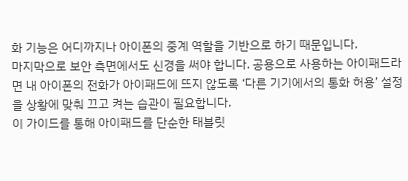화 기능은 어디까지나 아이폰의 중계 역할을 기반으로 하기 때문입니다.
마지막으로 보안 측면에서도 신경을 써야 합니다. 공용으로 사용하는 아이패드라면 내 아이폰의 전화가 아이패드에 뜨지 않도록 ‘다른 기기에서의 통화 허용’ 설정을 상황에 맞춰 끄고 켜는 습관이 필요합니다.
이 가이드를 통해 아이패드를 단순한 태블릿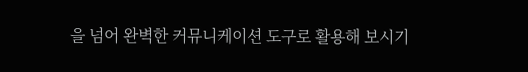을 넘어 완벽한 커뮤니케이션 도구로 활용해 보시기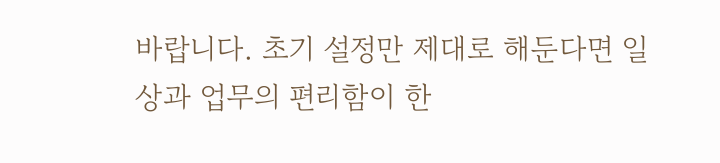바랍니다. 초기 설정만 제대로 해둔다면 일상과 업무의 편리함이 한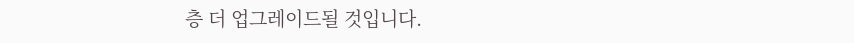층 더 업그레이드될 것입니다.